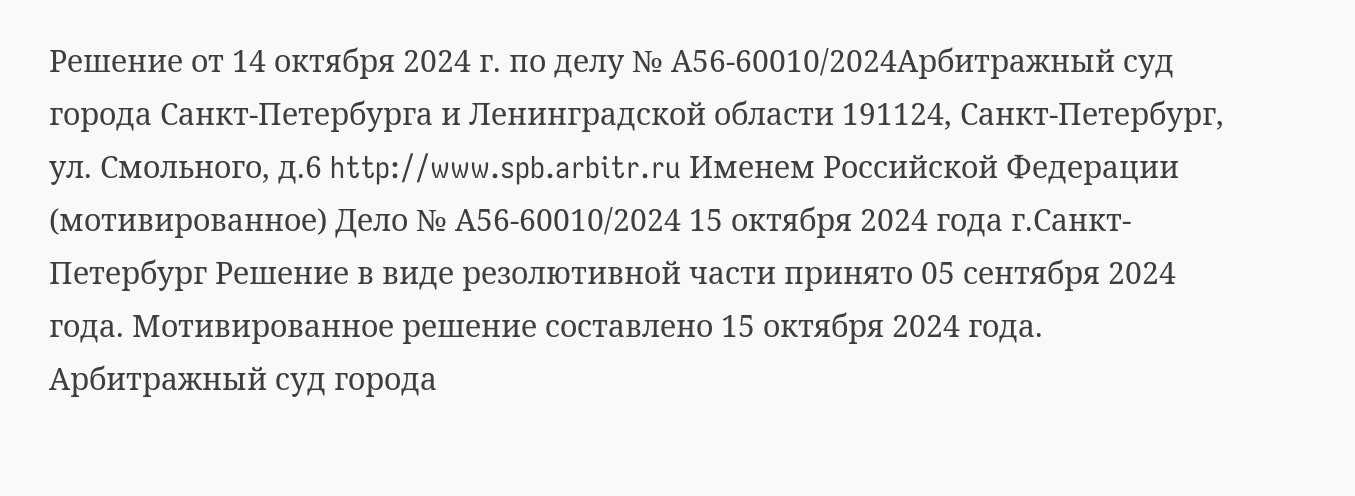Решение от 14 октября 2024 г. по делу № А56-60010/2024Арбитражный суд города Санкт-Петербурга и Ленинградской области 191124, Санкт-Петербург, ул. Смольного, д.6 http://www.spb.arbitr.ru Именем Российской Федерации (мотивированное) Дело № А56-60010/2024 15 октября 2024 года г.Санкт-Петербург Решение в виде резолютивной части принято 05 сентября 2024 года. Мотивированное решение составлено 15 октября 2024 года. Арбитражный суд города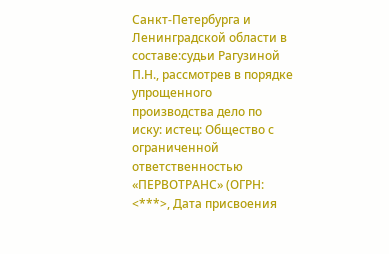Санкт-Петербурга и Ленинградской области в составе:судьи Рагузиной П.Н., рассмотрев в порядке упрощенного производства дело по иску: истец: Общество с ограниченной ответственностью «ПЕРВОТРАНС» (ОГРН: <***>, Дата присвоения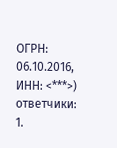ОГРН: 06.10.2016, ИНН: <***>) ответчики: 1.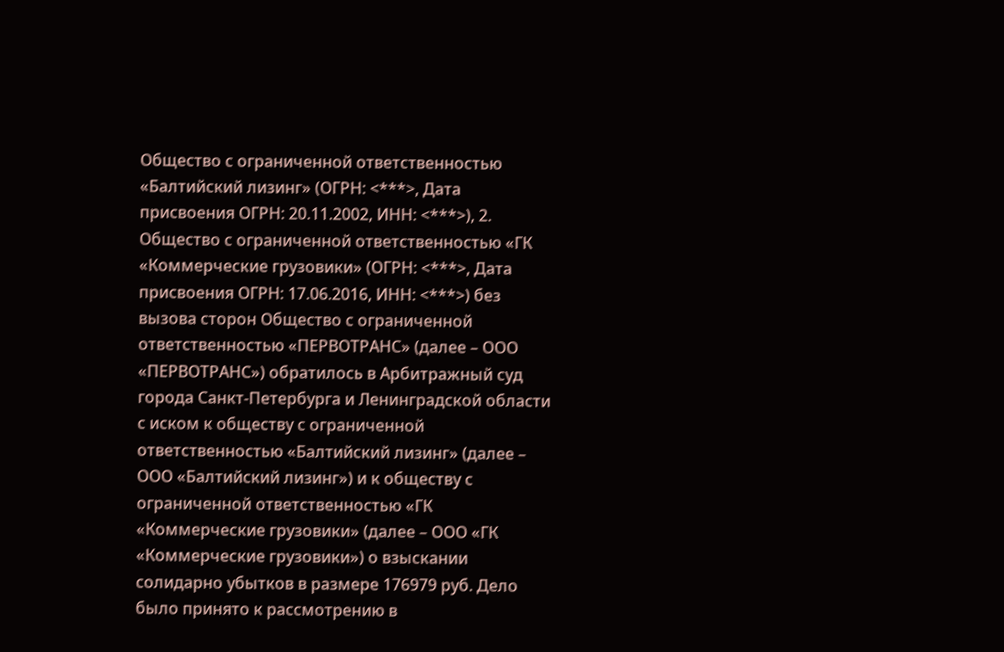Общество с ограниченной ответственностью «Балтийский лизинг» (ОГРН: <***>, Дата присвоения ОГРН: 20.11.2002, ИНН: <***>), 2. Общество с ограниченной ответственностью «ГК «Коммерческие грузовики» (ОГРН: <***>, Дата присвоения ОГРН: 17.06.2016, ИНН: <***>) без вызова сторон Общество с ограниченной ответственностью «ПЕРВОТРАНС» (далее – ООО «ПЕРВОТРАНС») обратилось в Арбитражный суд города Санкт-Петербурга и Ленинградской области с иском к обществу с ограниченной ответственностью «Балтийский лизинг» (далее – ООО «Балтийский лизинг») и к обществу с ограниченной ответственностью «ГК «Коммерческие грузовики» (далее – ООО «ГК «Коммерческие грузовики») о взыскании солидарно убытков в размере 176979 руб. Дело было принято к рассмотрению в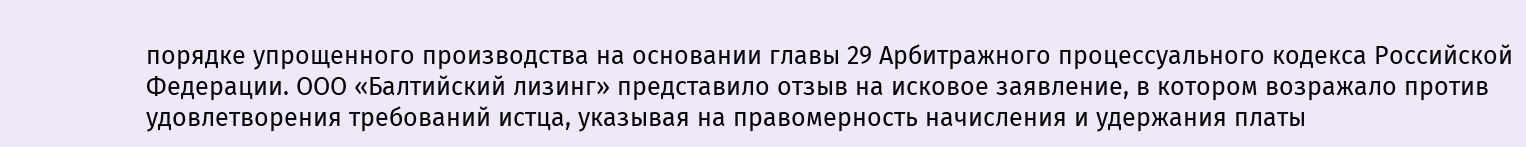порядке упрощенного производства на основании главы 29 Арбитражного процессуального кодекса Российской Федерации. ООО «Балтийский лизинг» представило отзыв на исковое заявление, в котором возражало против удовлетворения требований истца, указывая на правомерность начисления и удержания платы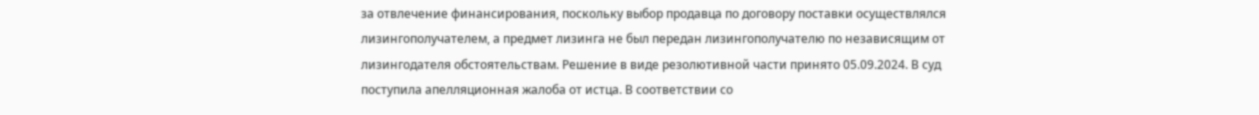за отвлечение финансирования, поскольку выбор продавца по договору поставки осуществлялся лизингополучателем, а предмет лизинга не был передан лизингополучателю по независящим от лизингодателя обстоятельствам. Решение в виде резолютивной части принято 05.09.2024. В суд поступила апелляционная жалоба от истца. В соответствии со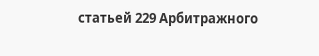статьей 229 Арбитражного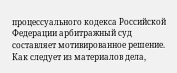процессуального кодекса Российской Федерации арбитражный суд составляет мотивированное решение. Как следует из материалов дела,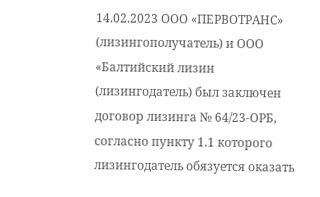14.02.2023 ООО «ПЕРВОТРАНС» (лизингополучатель) и ООО «Балтийский лизин (лизингодатель) был заключен договор лизинга № 64/23-ОРБ, согласно пункту 1.1 которого лизингодатель обязуется оказать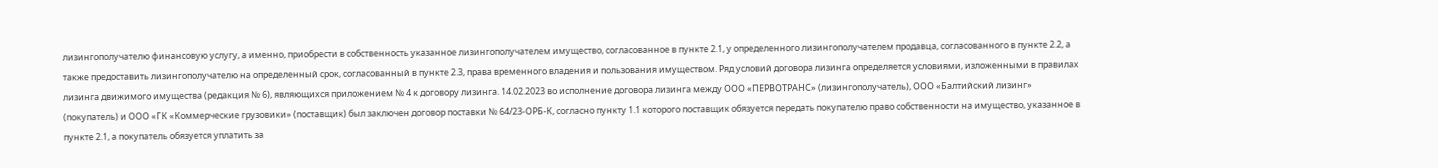лизингополучателю финансовую услугу, а именно, приобрести в собственность указанное лизингополучателем имущество, согласованное в пункте 2.1, у определенного лизингополучателем продавца, согласованного в пункте 2.2, а также предоставить лизингополучателю на определенный срок, согласованный в пункте 2.3, права временного владения и пользования имуществом. Ряд условий договора лизинга определяется условиями, изложенными в правилах лизинга движимого имущества (редакция № 6), являющихся приложением № 4 к договору лизинга. 14.02.2023 во исполнение договора лизинга между ООО «ПЕРВОТРАНС» (лизингополучатель), ООО «Балтийский лизинг» (покупатель) и ООО «ГК «Коммерческие грузовики» (поставщик) был заключен договор поставки № 64/23-ОРБ-К, согласно пункту 1.1 которого поставщик обязуется передать покупателю право собственности на имущество, указанное в пункте 2.1, а покупатель обязуется уплатить за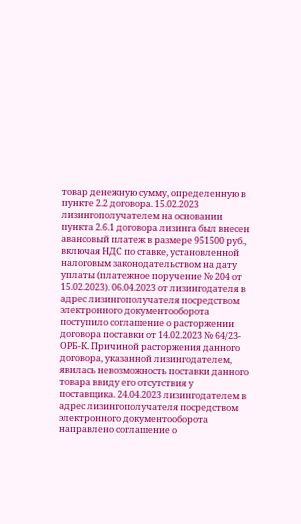товар денежную сумму, определенную в пункте 2.2 договора. 15.02.2023 лизингополучателем на основании пункта 2.6.1 договора лизинга был внесен авансовый платеж в размере 951500 руб., включая НДС по ставке, установленной налоговым законодательством на дату уплаты (платежное поручение № 204 от 15.02.2023). 06.04.2023 от лизингодателя в адрес лизингополучателя посредством электронного документооборота поступило соглашение о расторжении договора поставки от 14.02.2023 № 64/23-ОРБ-К. Причиной расторжения данного договора, указанной лизингодателем, явилась невозможность поставки данного товара ввиду его отсутствия у поставщика. 24.04.2023 лизингодателем в адрес лизингополучателя посредством электронного документооборота направлено соглашение о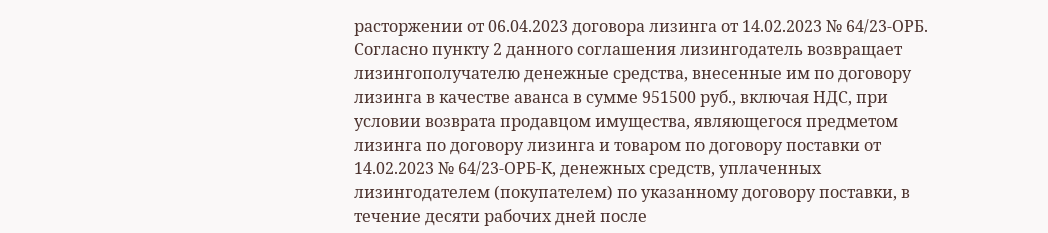расторжении от 06.04.2023 договора лизинга от 14.02.2023 № 64/23-ОРБ. Согласно пункту 2 данного соглашения лизингодатель возвращает лизингополучателю денежные средства, внесенные им по договору лизинга в качестве аванса в сумме 951500 руб., включая НДС, при условии возврата продавцом имущества, являющегося предметом лизинга по договору лизинга и товаром по договору поставки от 14.02.2023 № 64/23-ОРБ-К, денежных средств, уплаченных лизингодателем (покупателем) по указанному договору поставки, в течение десяти рабочих дней после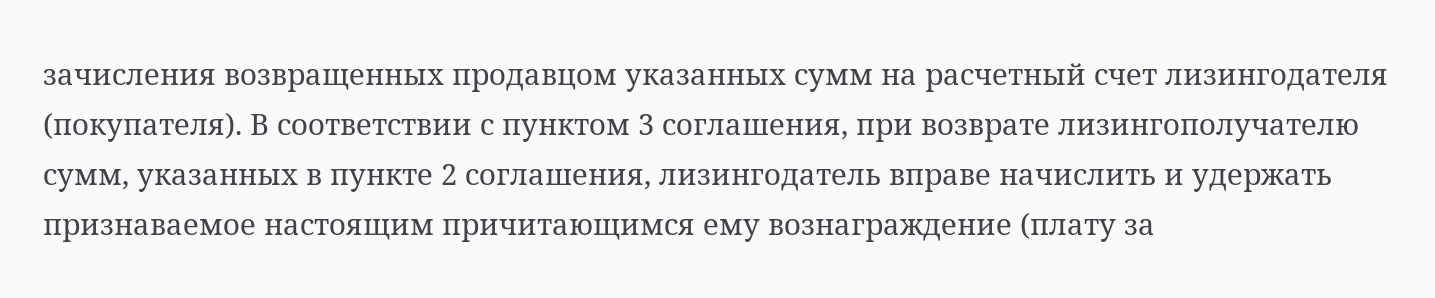зачисления возвращенных продавцом указанных сумм на расчетный счет лизингодателя (покупателя). В соответствии с пунктом 3 соглашения, при возврате лизингополучателю сумм, указанных в пункте 2 соглашения, лизингодатель вправе начислить и удержать признаваемое настоящим причитающимся ему вознаграждение (плату за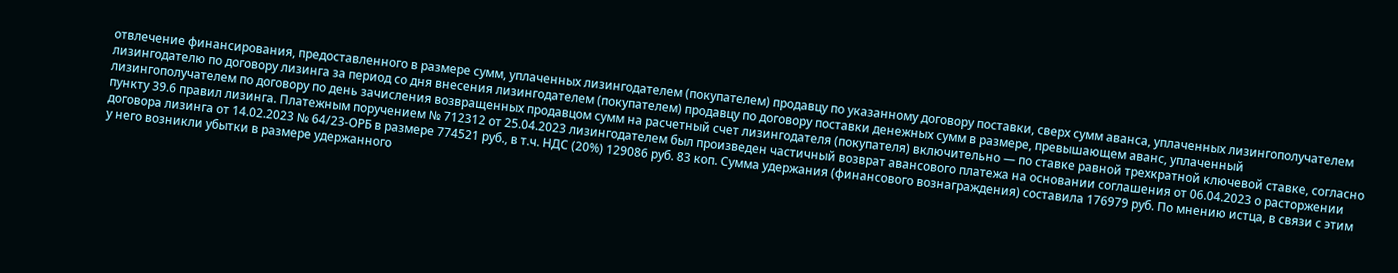отвлечение финансирования, предоставленного в размере сумм, уплаченных лизингодателем (покупателем) продавцу по указанному договору поставки, сверх сумм аванса, уплаченных лизингополучателем лизингодателю по договору лизинга за период со дня внесения лизингодателем (покупателем) продавцу по договору поставки денежных сумм в размере, превышающем аванс, уплаченный лизингополучателем по договору по день зачисления возвращенных продавцом сумм на расчетный счет лизингодателя (покупателя) включительно — по ставке равной трехкратной ключевой ставке, согласно пункту 39.6 правил лизинга. Платежным поручением № 712312 от 25.04.2023 лизингодателем был произведен частичный возврат авансового платежа на основании соглашения от 06.04.2023 о расторжении договора лизинга от 14.02.2023 № 64/23-ОРБ в размере 774521 руб., в т.ч. НДС (20%) 129086 руб. 83 коп. Сумма удержания (финансового вознаграждения) составила 176979 руб. По мнению истца, в связи с этим у него возникли убытки в размере удержанного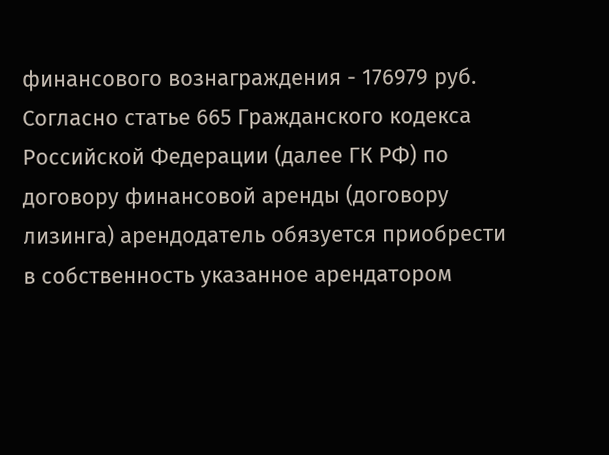финансового вознаграждения - 176979 руб. Согласно статье 665 Гражданского кодекса Российской Федерации (далее ГК РФ) по договору финансовой аренды (договору лизинга) арендодатель обязуется приобрести в собственность указанное арендатором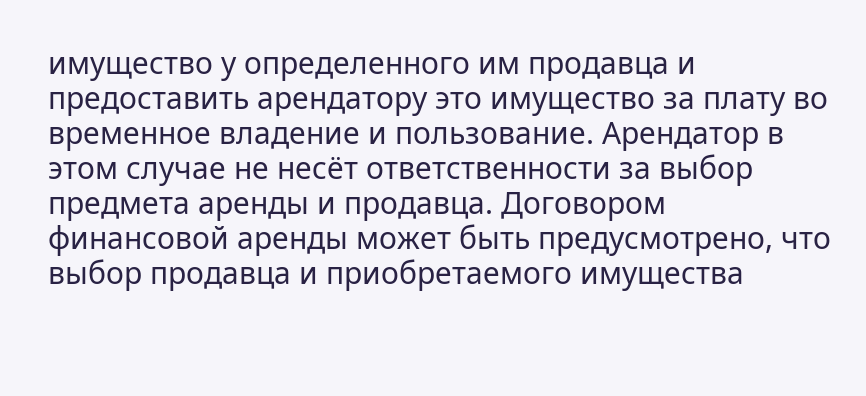имущество у определенного им продавца и предоставить арендатору это имущество за плату во временное владение и пользование. Арендатор в этом случае не несёт ответственности за выбор предмета аренды и продавца. Договором финансовой аренды может быть предусмотрено, что выбор продавца и приобретаемого имущества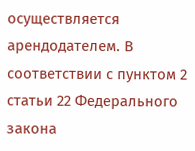осуществляется арендодателем. В соответствии с пунктом 2 статьи 22 Федерального закона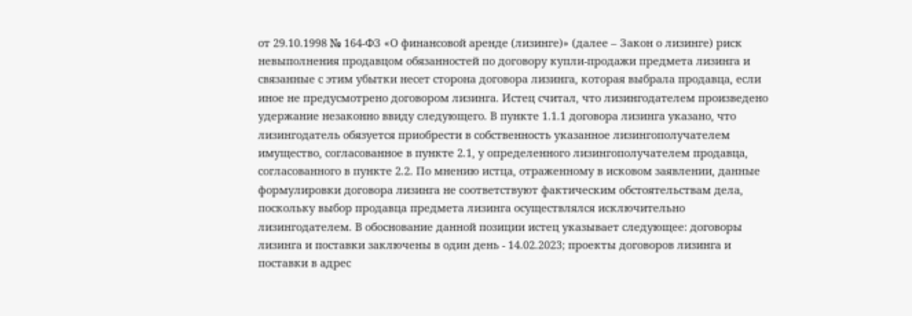от 29.10.1998 № 164-ФЗ «О финансовой аренде (лизинге)» (далее – Закон о лизинге) риск невыполнения продавцом обязанностей по договору купли-продажи предмета лизинга и связанные с этим убытки несет сторона договора лизинга, которая выбрала продавца, если иное не предусмотрено договором лизинга. Истец считал, что лизингодателем произведено удержание незаконно ввиду следующего. В пункте 1.1.1 договора лизинга указано, что лизингодатель обязуется приобрести в собственность указанное лизингополучателем имущество, согласованное в пункте 2.1, у определенного лизингополучателем продавца, согласованного в пункте 2.2. По мнению истца, отраженному в исковом заявлении, данные формулировки договора лизинга не соответствуют фактическим обстоятельствам дела, поскольку выбор продавца предмета лизинга осуществлялся исключительно лизингодателем. В обоснование данной позиции истец указывает следующее: договоры лизинга и поставки заключены в один день - 14.02.2023; проекты договоров лизинга и поставки в адрес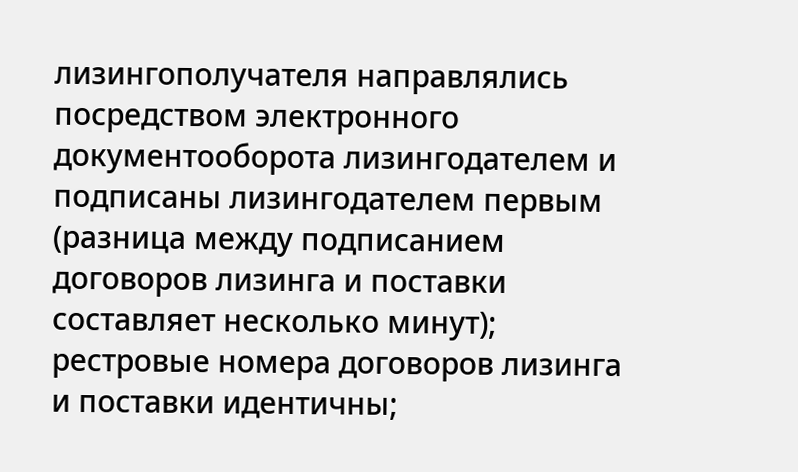лизингополучателя направлялись посредством электронного документооборота лизингодателем и подписаны лизингодателем первым (разница между подписанием договоров лизинга и поставки составляет несколько минут); рестровые номера договоров лизинга и поставки идентичны;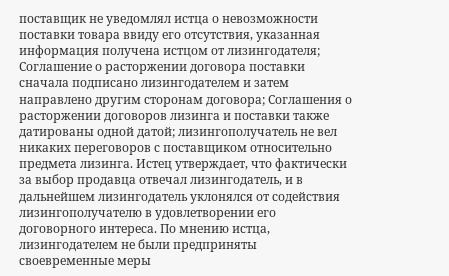поставщик не уведомлял истца о невозможности поставки товара ввиду его отсутствия, указанная информация получена истцом от лизингодателя; Соглашение о расторжении договора поставки сначала подписано лизингодателем и затем направлено другим сторонам договора; Соглашения о расторжении договоров лизинга и поставки также датированы одной датой; лизингополучатель не вел никаких переговоров с поставщиком относительно предмета лизинга. Истец утверждает, что фактически за выбор продавца отвечал лизингодатель, и в дальнейшем лизингодатель уклонялся от содействия лизингополучателю в удовлетворении его договорного интереса. По мнению истца, лизингодателем не были предприняты своевременные меры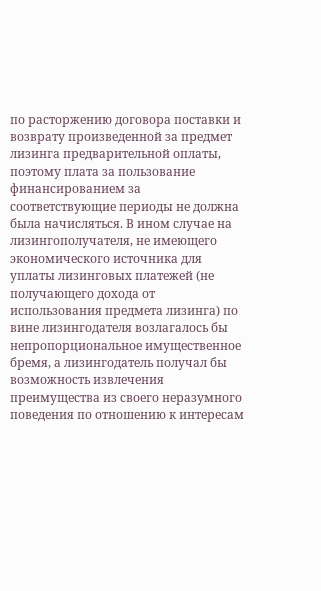по расторжению договора поставки и возврату произведенной за предмет лизинга предварительной оплаты, поэтому плата за пользование финансированием за соответствующие периоды не должна была начисляться. В ином случае на лизингополучателя, не имеющего экономического источника для уплаты лизинговых платежей (не получающего дохода от использования предмета лизинга) по вине лизингодателя возлагалось бы непропорциональное имущественное бремя, а лизингодатель получал бы возможность извлечения преимущества из своего неразумного поведения по отношению к интересам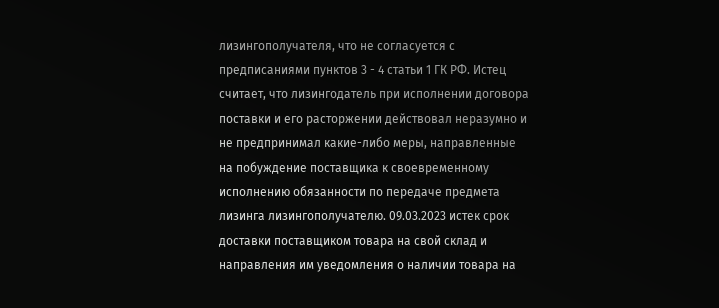лизингополучателя, что не согласуется с предписаниями пунктов 3 - 4 статьи 1 ГК РФ. Истец считает, что лизингодатель при исполнении договора поставки и его расторжении действовал неразумно и не предпринимал какие-либо меры, направленные на побуждение поставщика к своевременному исполнению обязанности по передаче предмета лизинга лизингополучателю. 09.03.2023 истек срок доставки поставщиком товара на свой склад и направления им уведомления о наличии товара на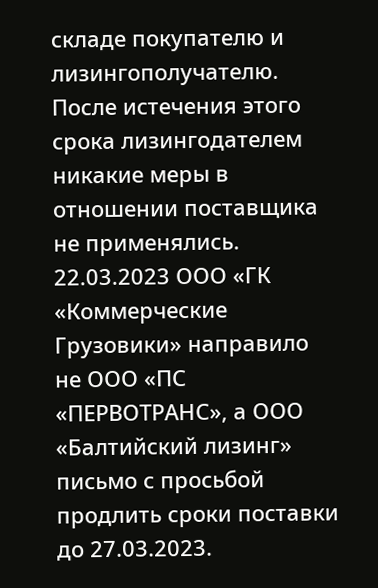складе покупателю и лизингополучателю. После истечения этого срока лизингодателем никакие меры в отношении поставщика не применялись. 22.03.2023 ООО «ГК «Коммерческие Грузовики» направило не ООО «ПС «ПЕРВОТРАНС», а ООО «Балтийский лизинг» письмо с просьбой продлить сроки поставки до 27.03.2023.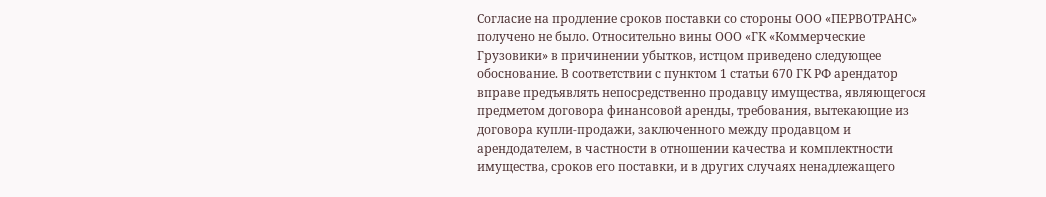Согласие на продление сроков поставки со стороны ООО «ПЕРВОТРАНС» получено не было. Относительно вины ООО «ГК «Коммерческие Грузовики» в причинении убытков, истцом приведено следующее обоснование. В соответствии с пунктом 1 статьи 670 ГК РФ арендатор вправе предъявлять непосредственно продавцу имущества, являющегося предметом договора финансовой аренды, требования, вытекающие из договора купли-продажи, заключенного между продавцом и арендодателем, в частности в отношении качества и комплектности имущества, сроков его поставки, и в других случаях ненадлежащего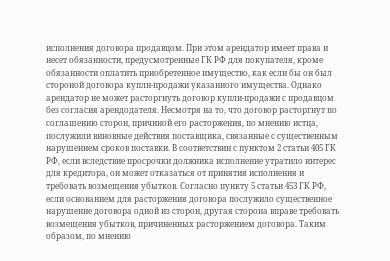исполнения договора продавцом. При этом арендатор имеет права и несет обязанности, предусмотренные ГК РФ для покупателя, кроме обязанности оплатить приобретенное имущество, как если бы он был стороной договора купли-продажи указанного имущества. Однако арендатор не может расторгнуть договор купли-продажи с продавцом без согласия арендодателя. Несмотря на то, что договор расторгнут по соглашению сторон, причиной его расторжения, по мнению истца, послужили виновные действия поставщика, связанные с существенным нарушением сроков поставки. В соответствии с пунктом 2 статьи 405 ГК РФ, если вследствие просрочки должника исполнение утратило интерес для кредитора, он может отказаться от принятия исполнения и требовать возмещения убытков. Согласно пункту 5 статьи 453 ГК РФ, если основанием для расторжения договора послужило существенное нарушение договора одной из сторон, другая сторона вправе требовать возмещения убытков, причиненных расторжением договора. Таким образом, по мнению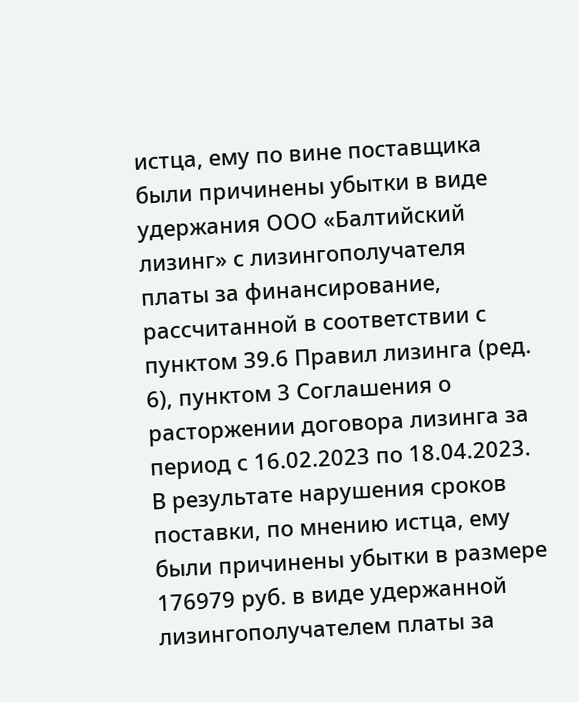истца, ему по вине поставщика были причинены убытки в виде удержания ООО «Балтийский лизинг» с лизингополучателя платы за финансирование, рассчитанной в соответствии с пунктом 39.6 Правил лизинга (ред. 6), пунктом 3 Соглашения о расторжении договора лизинга за период с 16.02.2023 по 18.04.2023. В результате нарушения сроков поставки, по мнению истца, ему были причинены убытки в размере 176979 руб. в виде удержанной лизингополучателем платы за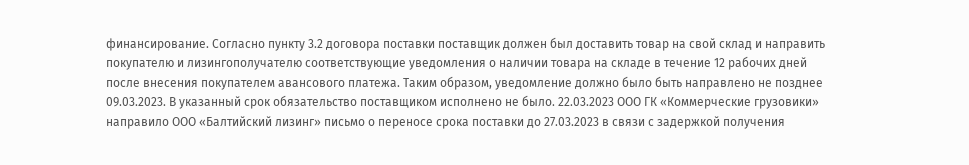финансирование. Согласно пункту 3.2 договора поставки поставщик должен был доставить товар на свой склад и направить покупателю и лизингополучателю соответствующие уведомления о наличии товара на складе в течение 12 рабочих дней после внесения покупателем авансового платежа. Таким образом, уведомление должно было быть направлено не позднее 09.03.2023. В указанный срок обязательство поставщиком исполнено не было. 22.03.2023 ООО ГК «Коммерческие грузовики» направило ООО «Балтийский лизинг» письмо о переносе срока поставки до 27.03.2023 в связи с задержкой получения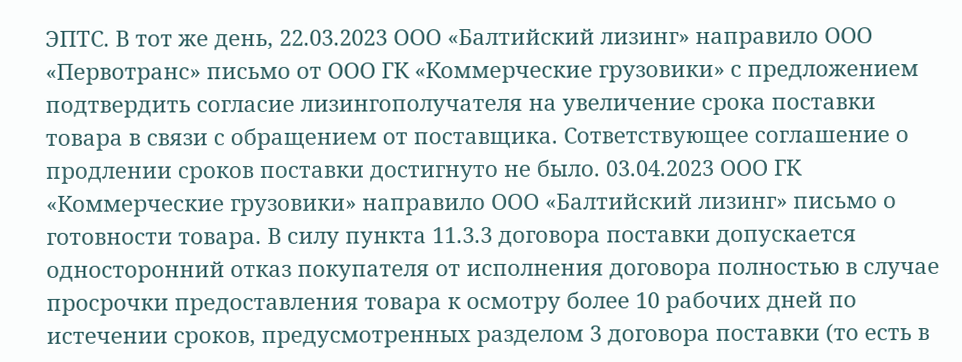ЭПТС. В тот же день, 22.03.2023 ООО «Балтийский лизинг» направило ООО «Первотранс» письмо от ООО ГК «Коммерческие грузовики» с предложением подтвердить согласие лизингополучателя на увеличение срока поставки товара в связи с обращением от поставщика. Сответствующее соглашение о продлении сроков поставки достигнуто не было. 03.04.2023 ООО ГК «Коммерческие грузовики» направило ООО «Балтийский лизинг» письмо о готовности товара. В силу пункта 11.3.3 договора поставки допускается односторонний отказ покупателя от исполнения договора полностью в случае просрочки предоставления товара к осмотру более 10 рабочих дней по истечении сроков, предусмотренных разделом 3 договора поставки (то есть в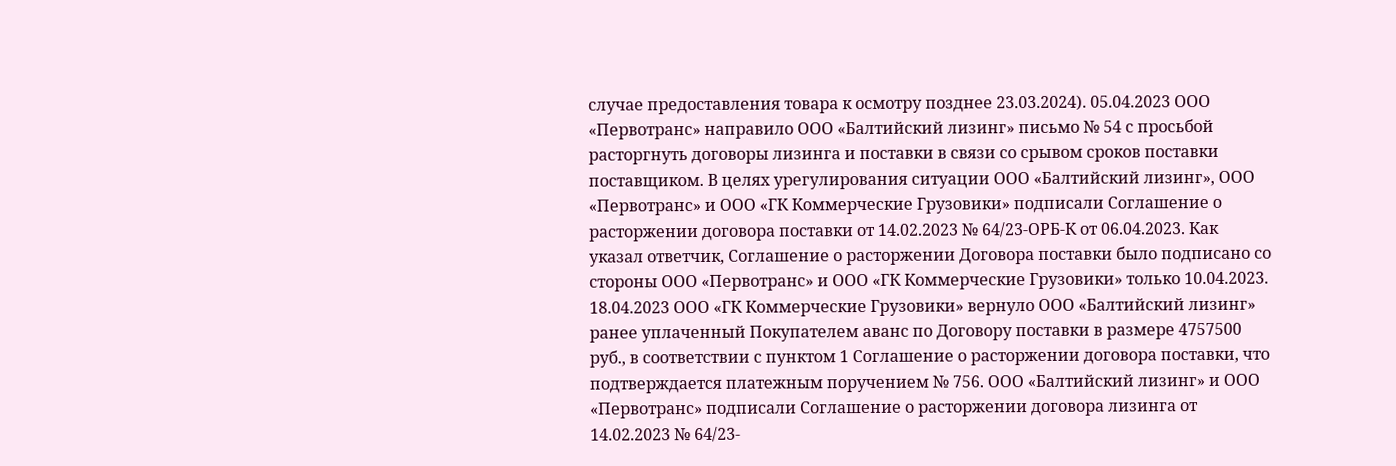случае предоставления товара к осмотру позднее 23.03.2024). 05.04.2023 ООО «Первотранс» направило ООО «Балтийский лизинг» письмо № 54 с просьбой расторгнуть договоры лизинга и поставки в связи со срывом сроков поставки поставщиком. В целях урегулирования ситуации ООО «Балтийский лизинг», ООО «Первотранс» и ООО «ГК Коммерческие Грузовики» подписали Соглашение о расторжении договора поставки от 14.02.2023 № 64/23-ОРБ-К от 06.04.2023. Как указал ответчик, Соглашение о расторжении Договора поставки было подписано со стороны ООО «Первотранс» и ООО «ГК Коммерческие Грузовики» только 10.04.2023. 18.04.2023 ООО «ГК Коммерческие Грузовики» вернуло ООО «Балтийский лизинг» ранее уплаченный Покупателем аванс по Договору поставки в размере 4757500 руб., в соответствии с пунктом 1 Соглашение о расторжении договора поставки, что подтверждается платежным поручением № 756. ООО «Балтийский лизинг» и ООО «Первотранс» подписали Соглашение о расторжении договора лизинга от 14.02.2023 № 64/23-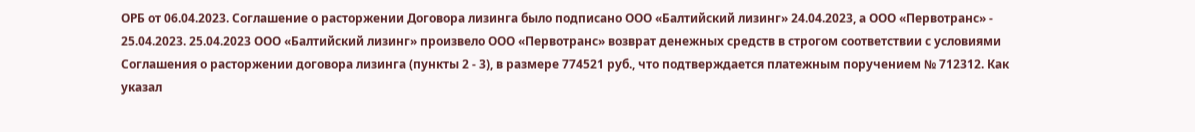ОРБ от 06.04.2023. Соглашение о расторжении Договора лизинга было подписано ООО «Балтийский лизинг» 24.04.2023, а ООО «Первотранс» - 25.04.2023. 25.04.2023 ООО «Балтийский лизинг» произвело ООО «Первотранс» возврат денежных средств в строгом соответствии с условиями Соглашения о расторжении договора лизинга (пункты 2 - 3), в размере 774521 руб., что подтверждается платежным поручением № 712312. Как указал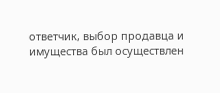ответчик, выбор продавца и имущества был осуществлен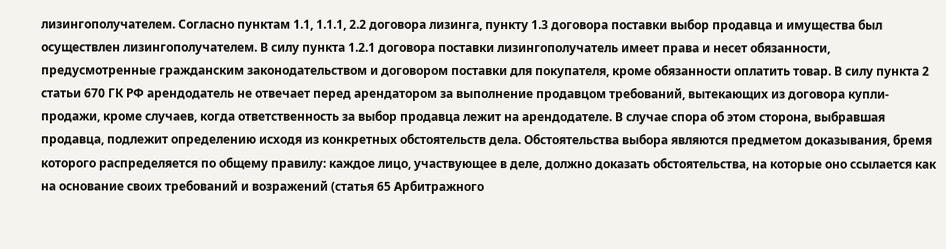лизингополучателем. Согласно пунктам 1.1, 1.1.1, 2.2 договора лизинга, пункту 1.3 договора поставки выбор продавца и имущества был осуществлен лизингополучателем. В силу пункта 1.2.1 договора поставки лизингополучатель имеет права и несет обязанности, предусмотренные гражданским законодательством и договором поставки для покупателя, кроме обязанности оплатить товар. В силу пункта 2 статьи 670 ГК РФ арендодатель не отвечает перед арендатором за выполнение продавцом требований, вытекающих из договора купли-продажи, кроме случаев, когда ответственность за выбор продавца лежит на арендодателе. В случае спора об этом сторона, выбравшая продавца, подлежит определению исходя из конкретных обстоятельств дела. Обстоятельства выбора являются предметом доказывания, бремя которого распределяется по общему правилу: каждое лицо, участвующее в деле, должно доказать обстоятельства, на которые оно ссылается как на основание своих требований и возражений (статья 65 Арбитражного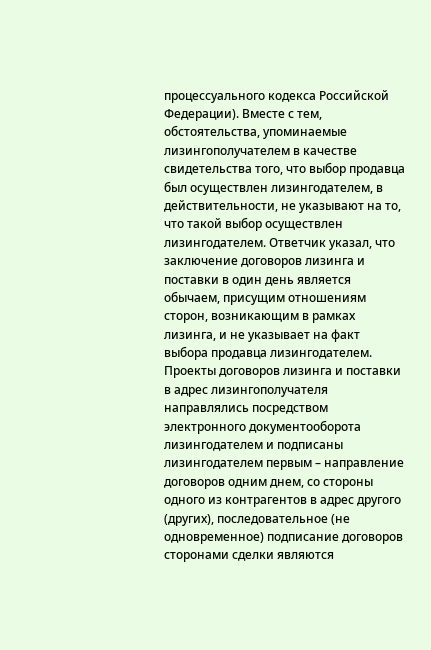процессуального кодекса Российской Федерации). Вместе с тем, обстоятельства, упоминаемые лизингополучателем в качестве свидетельства того, что выбор продавца был осуществлен лизингодателем, в действительности, не указывают на то, что такой выбор осуществлен лизингодателем. Ответчик указал, что заключение договоров лизинга и поставки в один день является обычаем, присущим отношениям сторон, возникающим в рамках лизинга, и не указывает на факт выбора продавца лизингодателем. Проекты договоров лизинга и поставки в адрес лизингополучателя направлялись посредством электронного документооборота лизингодателем и подписаны лизингодателем первым – направление договоров одним днем, со стороны одного из контрагентов в адрес другого (других), последовательное (не одновременное) подписание договоров сторонами сделки являются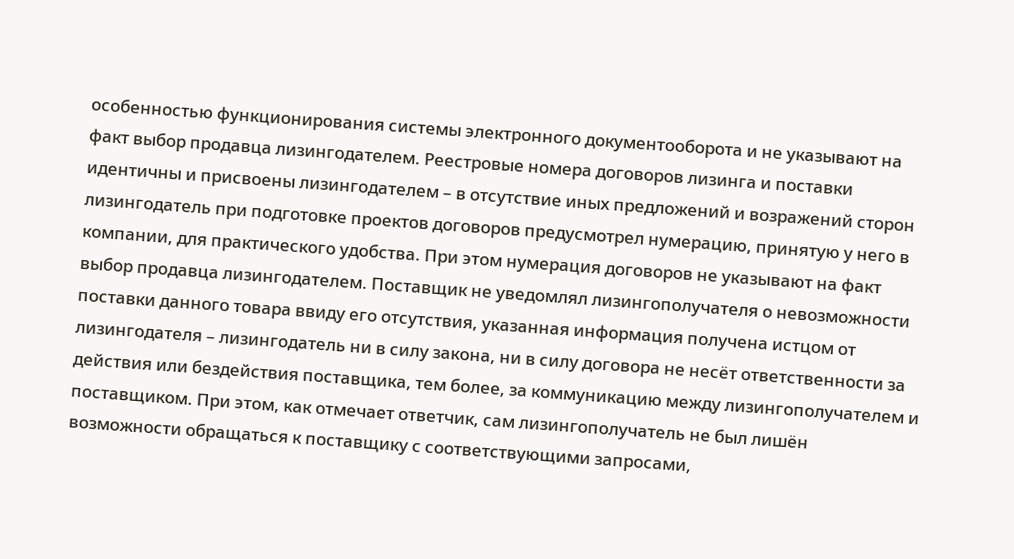особенностью функционирования системы электронного документооборота и не указывают на факт выбор продавца лизингодателем. Реестровые номера договоров лизинга и поставки идентичны и присвоены лизингодателем – в отсутствие иных предложений и возражений сторон лизингодатель при подготовке проектов договоров предусмотрел нумерацию, принятую у него в компании, для практического удобства. При этом нумерация договоров не указывают на факт выбор продавца лизингодателем. Поставщик не уведомлял лизингополучателя о невозможности поставки данного товара ввиду его отсутствия, указанная информация получена истцом от лизингодателя – лизингодатель ни в силу закона, ни в силу договора не несёт ответственности за действия или бездействия поставщика, тем более, за коммуникацию между лизингополучателем и поставщиком. При этом, как отмечает ответчик, сам лизингополучатель не был лишён возможности обращаться к поставщику с соответствующими запросами,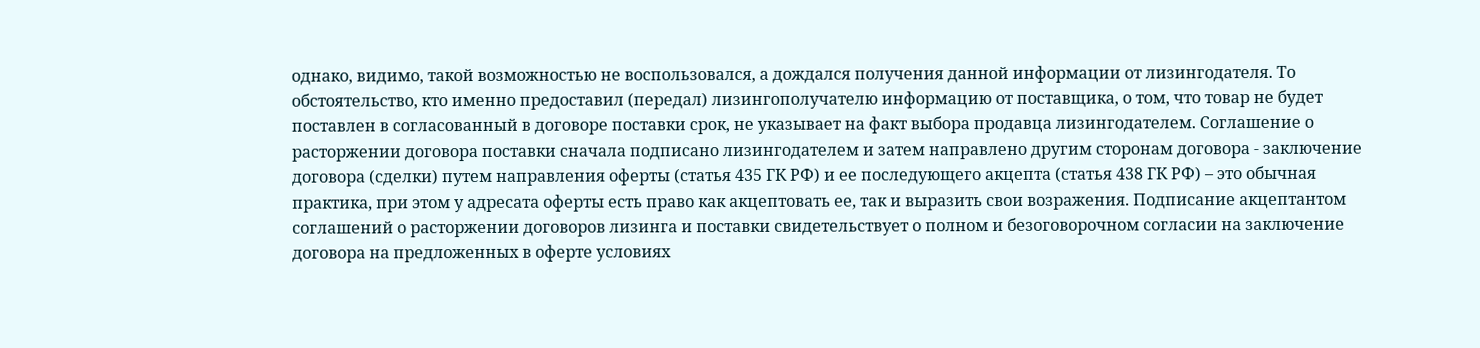однако, видимо, такой возможностью не воспользовался, а дождался получения данной информации от лизингодателя. То обстоятельство, кто именно предоставил (передал) лизингополучателю информацию от поставщика, о том, что товар не будет поставлен в согласованный в договоре поставки срок, не указывает на факт выбора продавца лизингодателем. Соглашение о расторжении договора поставки сначала подписано лизингодателем и затем направлено другим сторонам договора - заключение договора (сделки) путем направления оферты (статья 435 ГК РФ) и ее последующего акцепта (статья 438 ГК РФ) – это обычная практика, при этом у адресата оферты есть право как акцептовать ее, так и выразить свои возражения. Подписание акцептантом соглашений о расторжении договоров лизинга и поставки свидетельствует о полном и безоговорочном согласии на заключение договора на предложенных в оферте условиях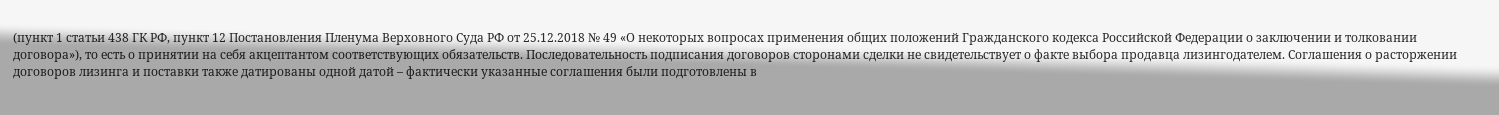(пункт 1 статьи 438 ГК РФ, пункт 12 Постановления Пленума Верховного Суда РФ от 25.12.2018 № 49 «О некоторых вопросах применения общих положений Гражданского кодекса Российской Федерации о заключении и толковании договора»), то есть о принятии на себя акцептантом соответствующих обязательств. Последовательность подписания договоров сторонами сделки не свидетельствует о факте выбора продавца лизингодателем. Соглашения о расторжении договоров лизинга и поставки также датированы одной датой – фактически указанные соглашения были подготовлены в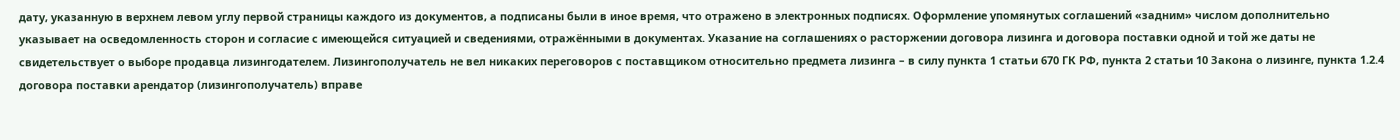дату, указанную в верхнем левом углу первой страницы каждого из документов, а подписаны были в иное время, что отражено в электронных подписях. Оформление упомянутых соглашений «задним» числом дополнительно указывает на осведомленность сторон и согласие с имеющейся ситуацией и сведениями, отражёнными в документах. Указание на соглашениях о расторжении договора лизинга и договора поставки одной и той же даты не свидетельствует о выборе продавца лизингодателем. Лизингополучатель не вел никаких переговоров с поставщиком относительно предмета лизинга – в силу пункта 1 статьи 670 ГК РФ, пункта 2 статьи 10 Закона о лизинге, пункта 1.2.4 договора поставки арендатор (лизингополучатель) вправе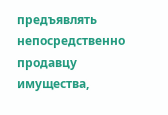предъявлять непосредственно продавцу имущества,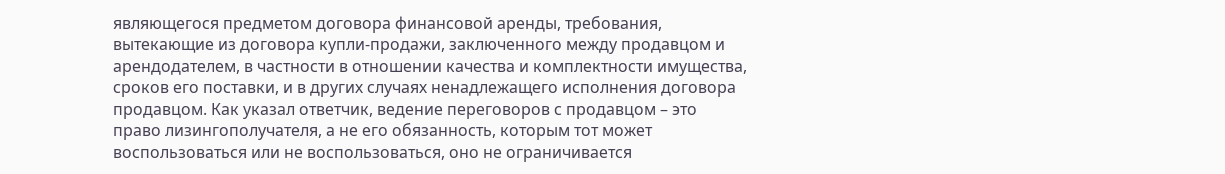являющегося предметом договора финансовой аренды, требования, вытекающие из договора купли-продажи, заключенного между продавцом и арендодателем, в частности в отношении качества и комплектности имущества, сроков его поставки, и в других случаях ненадлежащего исполнения договора продавцом. Как указал ответчик, ведение переговоров с продавцом – это право лизингополучателя, а не его обязанность, которым тот может воспользоваться или не воспользоваться, оно не ограничивается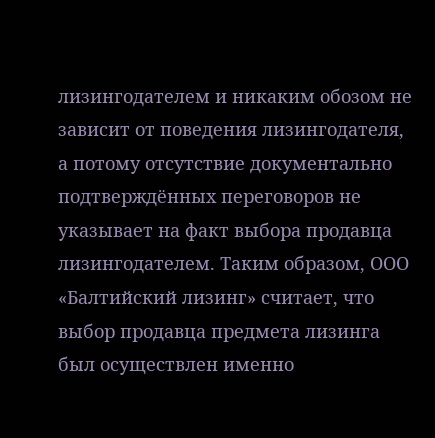лизингодателем и никаким обозом не зависит от поведения лизингодателя, а потому отсутствие документально подтверждённых переговоров не указывает на факт выбора продавца лизингодателем. Таким образом, ООО «Балтийский лизинг» считает, что выбор продавца предмета лизинга был осуществлен именно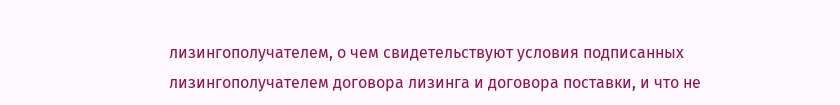лизингополучателем, о чем свидетельствуют условия подписанных лизингополучателем договора лизинга и договора поставки, и что не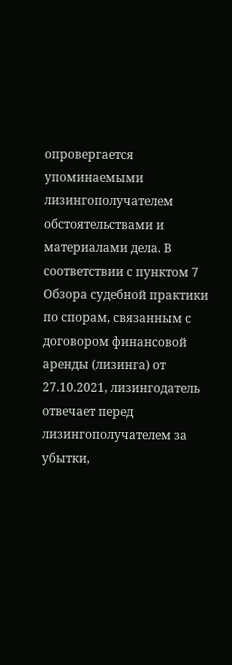опровергается упоминаемыми лизингополучателем обстоятельствами и материалами дела. В соответствии с пунктом 7 Обзора судебной практики по спорам, связанным с договором финансовой аренды (лизинга) от 27.10.2021, лизингодатель отвечает перед лизингополучателем за убытки,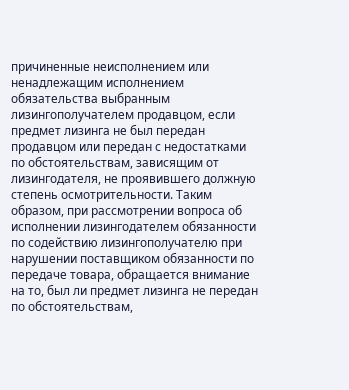причиненные неисполнением или ненадлежащим исполнением обязательства выбранным лизингополучателем продавцом, если предмет лизинга не был передан продавцом или передан с недостатками по обстоятельствам, зависящим от лизингодателя, не проявившего должную степень осмотрительности. Таким образом, при рассмотрении вопроса об исполнении лизингодателем обязанности по содействию лизингополучателю при нарушении поставщиком обязанности по передаче товара, обращается внимание на то, был ли предмет лизинга не передан по обстоятельствам,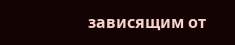зависящим от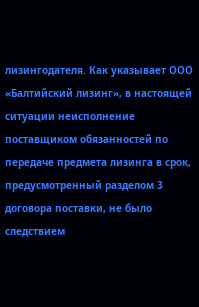лизингодателя. Как указывает ООО «Балтийский лизинг», в настоящей ситуации неисполнение поставщиком обязанностей по передаче предмета лизинга в срок, предусмотренный разделом 3 договора поставки, не было следствием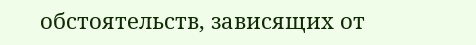обстоятельств, зависящих от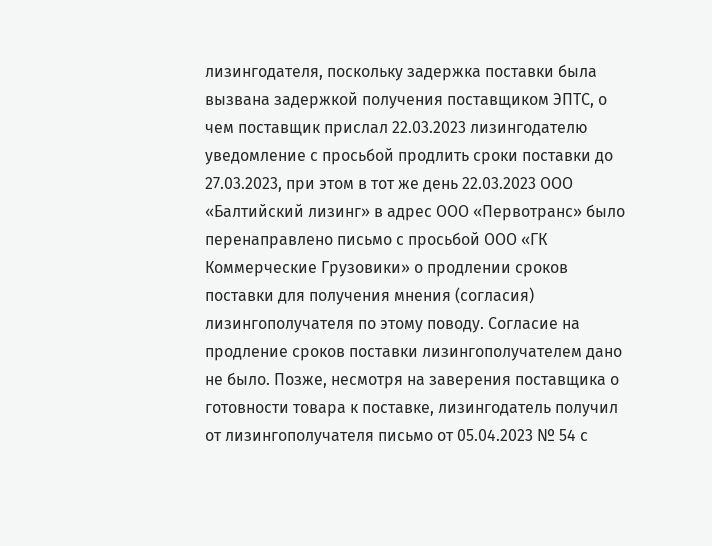лизингодателя, поскольку задержка поставки была вызвана задержкой получения поставщиком ЭПТС, о чем поставщик прислал 22.03.2023 лизингодателю уведомление с просьбой продлить сроки поставки до 27.03.2023, при этом в тот же день 22.03.2023 ООО «Балтийский лизинг» в адрес ООО «Первотранс» было перенаправлено письмо с просьбой ООО «ГК Коммерческие Грузовики» о продлении сроков поставки для получения мнения (согласия) лизингополучателя по этому поводу. Согласие на продление сроков поставки лизингополучателем дано не было. Позже, несмотря на заверения поставщика о готовности товара к поставке, лизингодатель получил от лизингополучателя письмо от 05.04.2023 № 54 с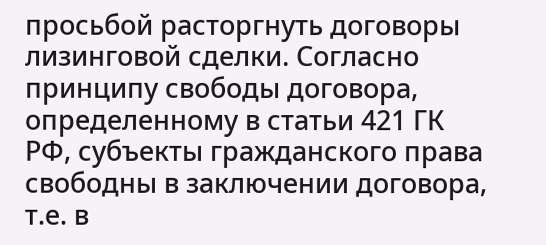просьбой расторгнуть договоры лизинговой сделки. Согласно принципу свободы договора, определенному в статьи 421 ГК РФ, субъекты гражданского права свободны в заключении договора, т.е. в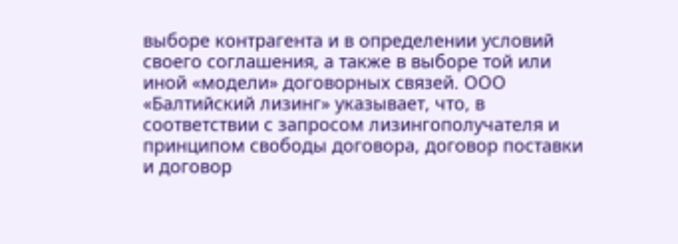выборе контрагента и в определении условий своего соглашения, а также в выборе той или иной «модели» договорных связей. ООО «Балтийский лизинг» указывает, что, в соответствии с запросом лизингополучателя и принципом свободы договора, договор поставки и договор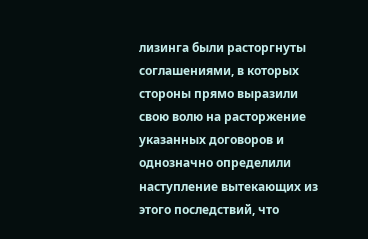лизинга были расторгнуты соглашениями, в которых стороны прямо выразили свою волю на расторжение указанных договоров и однозначно определили наступление вытекающих из этого последствий, что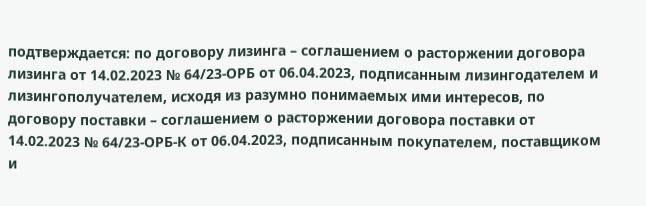подтверждается: по договору лизинга – соглашением о расторжении договора лизинга от 14.02.2023 № 64/23-ОРБ от 06.04.2023, подписанным лизингодателем и лизингополучателем, исходя из разумно понимаемых ими интересов, по договору поставки – соглашением о расторжении договора поставки от 14.02.2023 № 64/23-ОРБ-К от 06.04.2023, подписанным покупателем, поставщиком и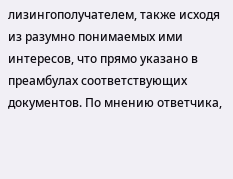лизингополучателем, также исходя из разумно понимаемых ими интересов, что прямо указано в преамбулах соответствующих документов. По мнению ответчика,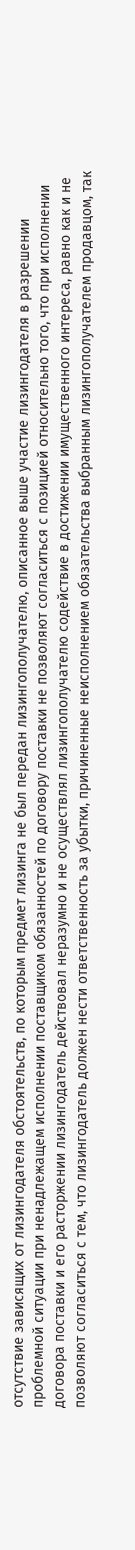отсутствие зависящих от лизингодателя обстоятельств, по которым предмет лизинга не был передан лизингополучателю, описанное выше участие лизингодателя в разрешении проблемной ситуации при ненадлежащем исполнении поставщиком обязанностей по договору поставки не позволяют согласиться с позицией относительно того, что при исполнении договора поставки и его расторжении лизингодатель действовал неразумно и не осуществлял лизингополучателю содействие в достижении имущественного интереса, равно как и не позволяют согласиться с тем, что лизингодатель должен нести ответственность за убытки, причиненные неисполнением обязательства выбранным лизингополучателем продавцом, так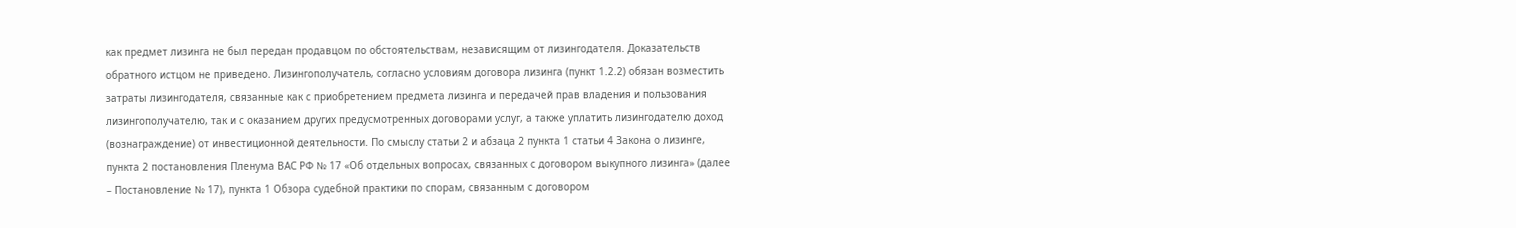как предмет лизинга не был передан продавцом по обстоятельствам, независящим от лизингодателя. Доказательств обратного истцом не приведено. Лизингополучатель, согласно условиям договора лизинга (пункт 1.2.2) обязан возместить затраты лизингодателя, связанные как с приобретением предмета лизинга и передачей прав владения и пользования лизингополучателю, так и с оказанием других предусмотренных договорами услуг, а также уплатить лизингодателю доход (вознаграждение) от инвестиционной деятельности. По смыслу статьи 2 и абзаца 2 пункта 1 статьи 4 Закона о лизинге, пункта 2 постановления Пленума ВАС РФ № 17 «Об отдельных вопросах, связанных с договором выкупного лизинга» (далее – Постановление № 17), пункта 1 Обзора судебной практики по спорам, связанным с договором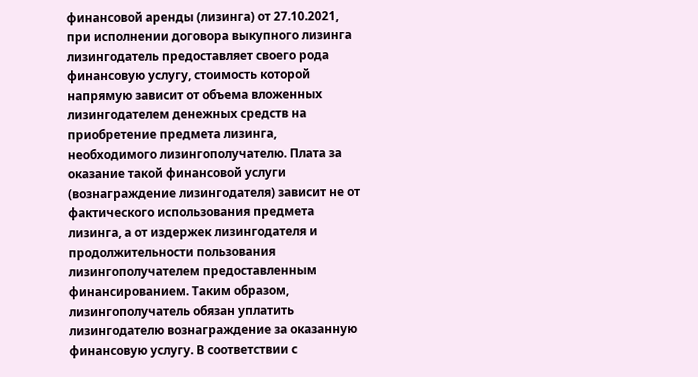финансовой аренды (лизинга) от 27.10.2021, при исполнении договора выкупного лизинга лизингодатель предоставляет своего рода финансовую услугу, стоимость которой напрямую зависит от объема вложенных лизингодателем денежных средств на приобретение предмета лизинга, необходимого лизингополучателю. Плата за оказание такой финансовой услуги (вознаграждение лизингодателя) зависит не от фактического использования предмета лизинга, а от издержек лизингодателя и продолжительности пользования лизингополучателем предоставленным финансированием. Таким образом, лизингополучатель обязан уплатить лизингодателю вознаграждение за оказанную финансовую услугу. В соответствии с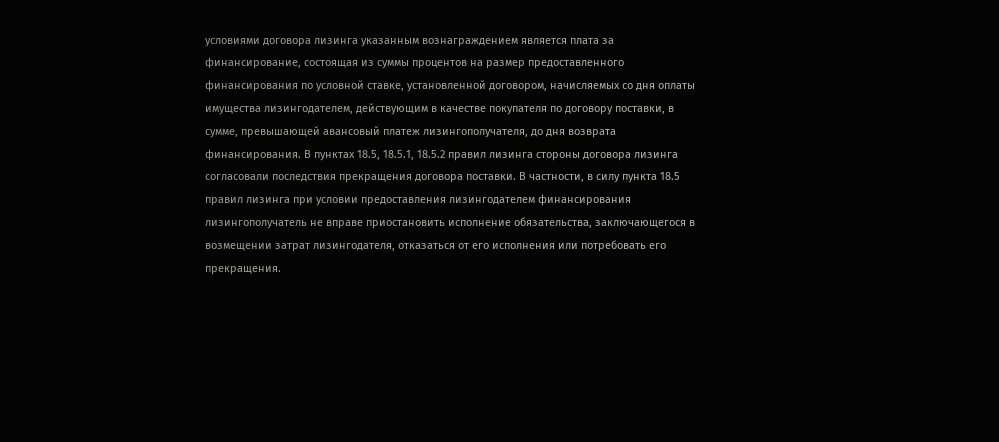условиями договора лизинга указанным вознаграждением является плата за финансирование, состоящая из суммы процентов на размер предоставленного финансирования по условной ставке, установленной договором, начисляемых со дня оплаты имущества лизингодателем, действующим в качестве покупателя по договору поставки, в сумме, превышающей авансовый платеж лизингополучателя, до дня возврата финансирования. В пунктах 18.5, 18.5.1, 18.5.2 правил лизинга стороны договора лизинга согласовали последствия прекращения договора поставки. В частности, в силу пункта 18.5 правил лизинга при условии предоставления лизингодателем финансирования лизингополучатель не вправе приостановить исполнение обязательства, заключающегося в возмещении затрат лизингодателя, отказаться от его исполнения или потребовать его прекращения.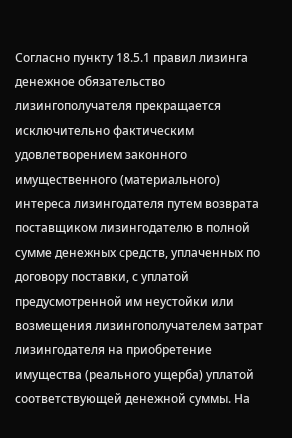Согласно пункту 18.5.1 правил лизинга денежное обязательство лизингополучателя прекращается исключительно фактическим удовлетворением законного имущественного (материального) интереса лизингодателя путем возврата поставщиком лизингодателю в полной сумме денежных средств, уплаченных по договору поставки, с уплатой предусмотренной им неустойки или возмещения лизингополучателем затрат лизингодателя на приобретение имущества (реального ущерба) уплатой соответствующей денежной суммы. На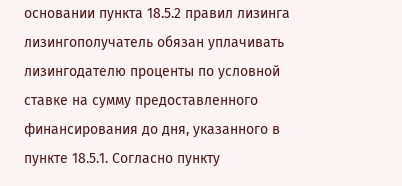основании пункта 18.5.2 правил лизинга лизингополучатель обязан уплачивать лизингодателю проценты по условной ставке на сумму предоставленного финансирования до дня, указанного в пункте 18.5.1. Согласно пункту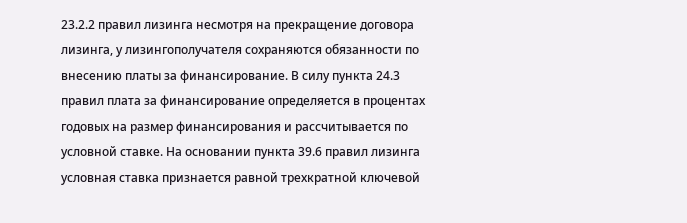23.2.2 правил лизинга несмотря на прекращение договора лизинга, у лизингополучателя сохраняются обязанности по внесению платы за финансирование. В силу пункта 24.3 правил плата за финансирование определяется в процентах годовых на размер финансирования и рассчитывается по условной ставке. На основании пункта 39.6 правил лизинга условная ставка признается равной трехкратной ключевой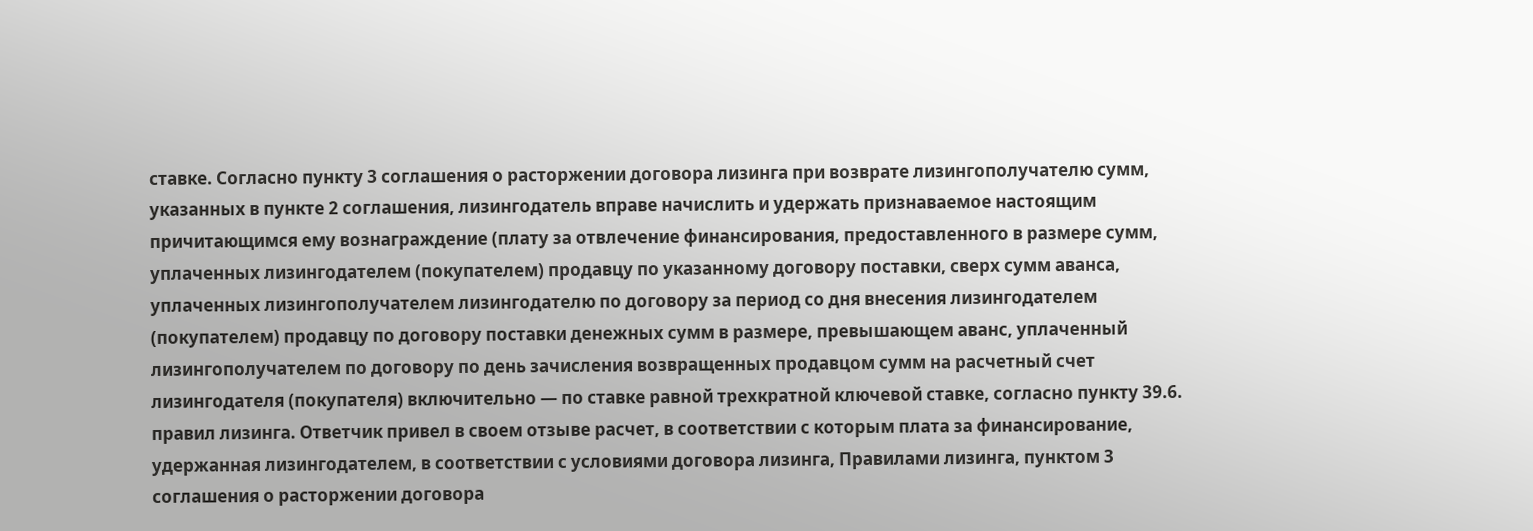ставке. Согласно пункту 3 соглашения о расторжении договора лизинга при возврате лизингополучателю сумм, указанных в пункте 2 соглашения, лизингодатель вправе начислить и удержать признаваемое настоящим причитающимся ему вознаграждение (плату за отвлечение финансирования, предоставленного в размере сумм, уплаченных лизингодателем (покупателем) продавцу по указанному договору поставки, сверх сумм аванса, уплаченных лизингополучателем лизингодателю по договору за период со дня внесения лизингодателем (покупателем) продавцу по договору поставки денежных сумм в размере, превышающем аванс, уплаченный лизингополучателем по договору по день зачисления возвращенных продавцом сумм на расчетный счет лизингодателя (покупателя) включительно — по ставке равной трехкратной ключевой ставке, согласно пункту 39.6. правил лизинга. Ответчик привел в своем отзыве расчет, в соответствии с которым плата за финансирование, удержанная лизингодателем, в соответствии с условиями договора лизинга, Правилами лизинга, пунктом 3 соглашения о расторжении договора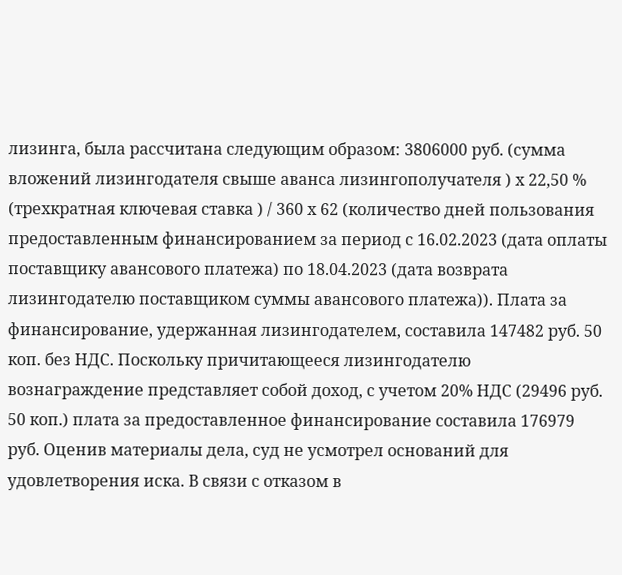лизинга, была рассчитана следующим образом: 3806000 руб. (сумма вложений лизингодателя свыше аванса лизингополучателя ) х 22,50 % (трехкратная ключевая ставка ) / 360 х 62 (количество дней пользования предоставленным финансированием за период с 16.02.2023 (дата оплаты поставщику авансового платежа) по 18.04.2023 (дата возврата лизингодателю поставщиком суммы авансового платежа)). Плата за финансирование, удержанная лизингодателем, составила 147482 руб. 50 коп. без НДС. Поскольку причитающееся лизингодателю вознаграждение представляет собой доход, с учетом 20% НДС (29496 руб. 50 коп.) плата за предоставленное финансирование составила 176979 руб. Оценив материалы дела, суд не усмотрел оснований для удовлетворения иска. В связи с отказом в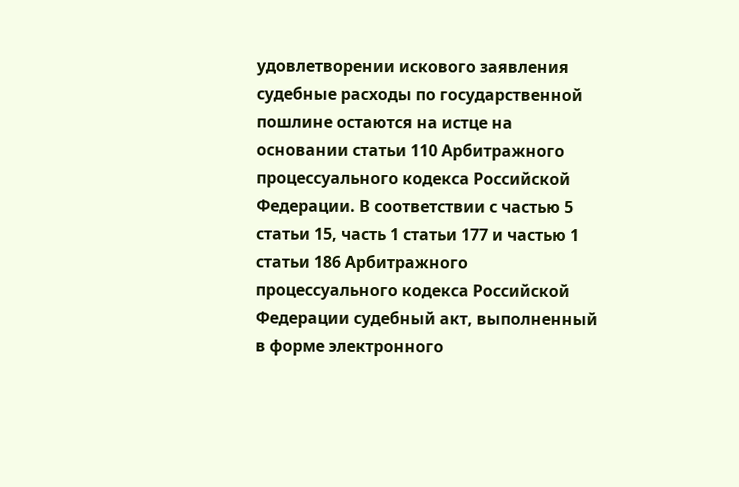удовлетворении искового заявления судебные расходы по государственной пошлине остаются на истце на основании статьи 110 Арбитражного процессуального кодекса Российской Федерации. В соответствии с частью 5 статьи 15, часть 1 статьи 177 и частью 1 статьи 186 Арбитражного процессуального кодекса Российской Федерации судебный акт, выполненный в форме электронного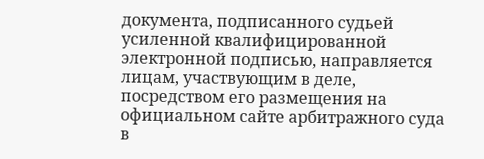документа, подписанного судьей усиленной квалифицированной электронной подписью, направляется лицам, участвующим в деле, посредством его размещения на официальном сайте арбитражного суда в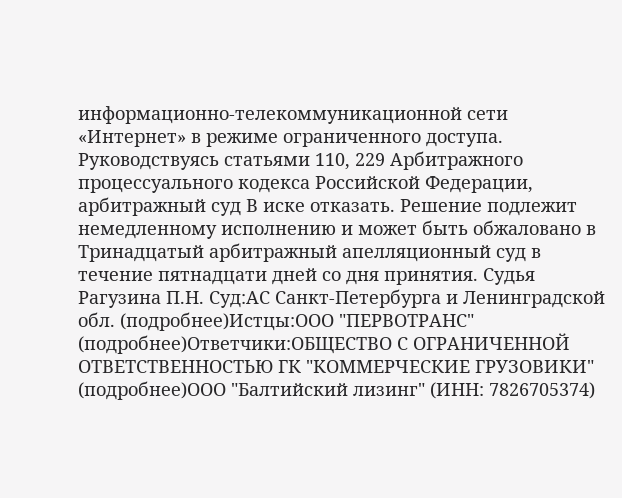информационно-телекоммуникационной сети «Интернет» в режиме ограниченного доступа. Руководствуясь статьями 110, 229 Арбитражного процессуального кодекса Российской Федерации, арбитражный суд В иске отказать. Решение подлежит немедленному исполнению и может быть обжаловано в Тринадцатый арбитражный апелляционный суд в течение пятнадцати дней со дня принятия. Судья Рагузина П.Н. Суд:АС Санкт-Петербурга и Ленинградской обл. (подробнее)Истцы:ООО "ПЕРВОТРАНС" (подробнее)Ответчики:ОБЩЕСТВО С ОГРАНИЧЕННОЙ ОТВЕТСТВЕННОСТЬЮ ГК "КОММЕРЧЕСКИЕ ГРУЗОВИКИ" (подробнее)ООО "Балтийский лизинг" (ИНН: 7826705374)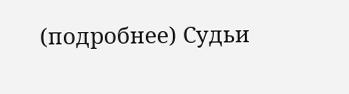(подробнее) Судьи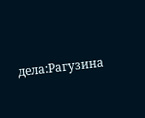дела:Рагузина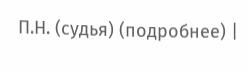П.Н. (судья) (подробнее) |